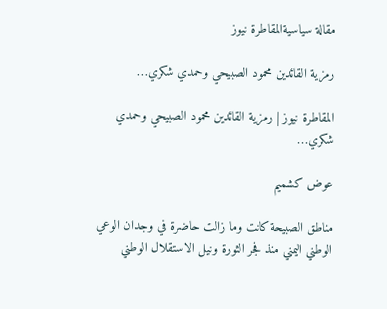مقالة سياسيةالمقاطرة نيوز

رمزية القائدين محمود الصبيحي وحمدي شكري…

المقاطرة نيوز | رمزية القائدين محمود الصبيحي وحمدي شكري…

عوض كشميم

مناطق الصبيحة كانت وما زالت حاضرة في وجدان الوعي الوطني اليمني منذ فجر الثورة ونيل الاستقلال الوطني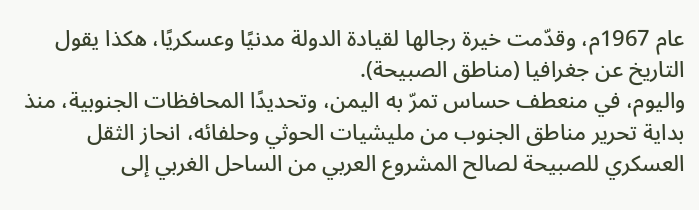عام 1967م، وقدّمت خيرة رجالها لقيادة الدولة مدنيًا وعسكريًا، هكذا يقول التاريخ عن جغرافيا (مناطق الصبيحة).
واليوم، في منعطف حساس تمرّ به اليمن، وتحديدًا المحافظات الجنوبية، منذ بداية تحرير مناطق الجنوب من مليشيات الحوثي وحلفائه، انحاز الثقل العسكري للصبيحة لصالح المشروع العربي من الساحل الغربي إلى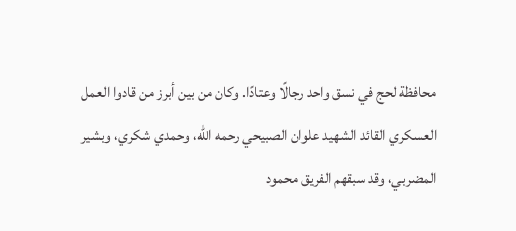محافظة لحج في نسق واحد رجالًا وعتادًا. وكان من بين أبرز من قادوا العمل العسكري القائد الشهيد علوان الصبيحي رحمه الله، وحمدي شكري، وبشير المضربي، وقد سبقهم الفريق محمود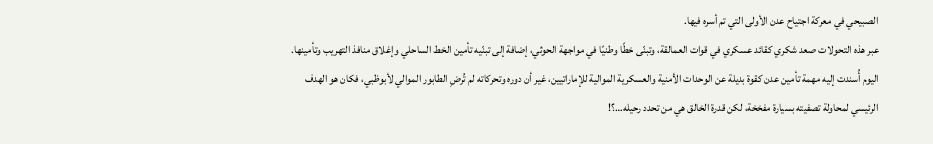الصبيحي في معركة اجتياح عدن الأولى التي تم أسره فيها.
عبر هذه التحولات صعد شكري كقائد عسكري في قوات العمالقة، وتبنّى خطًا وطنيًا في مواجهة الحوثي، إضافة إلى تبنّيه تأمين الخط الساحلي وإغلاق منافذ التهريب وتأمينها.
اليوم أُسندت إليه مهمة تأمين عدن كقوة بديلة عن الوحدات الأمنية والعسكرية الموالية للإماراتيين، غير أن دوره وتحركاته لم تُرضِ الطابور الموالي لأبوظبي، فكان هو الهدف الرئيسي لمحاولة تصفيته بسيارة مفخخة، لكن قدرة الخالق هي من تحدد رحيله…؟!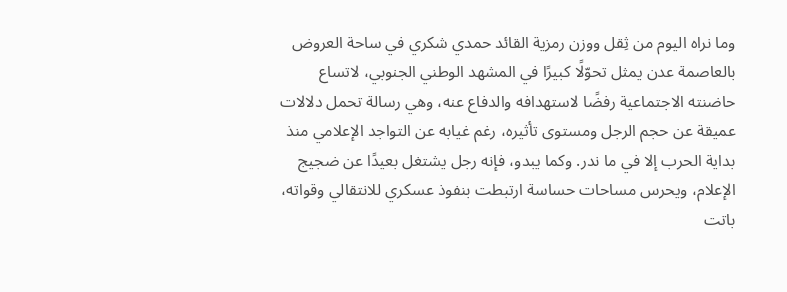وما نراه اليوم من ثِقل ووزن رمزية القائد حمدي شكري في ساحة العروض بالعاصمة عدن يمثل تحوّلًا كبيرًا في المشهد الوطني الجنوبي، لاتساع حاضنته الاجتماعية رفضًا لاستهدافه والدفاع عنه، وهي رسالة تحمل دلالات عميقة عن حجم الرجل ومستوى تأثيره، رغم غيابه عن التواجد الإعلامي منذ بداية الحرب إلا في ما ندر. وكما يبدو، فإنه رجل يشتغل بعيدًا عن ضجيج الإعلام، ويحرس مساحات حساسة ارتبطت بنفوذ عسكري للانتقالي وقواته، باتت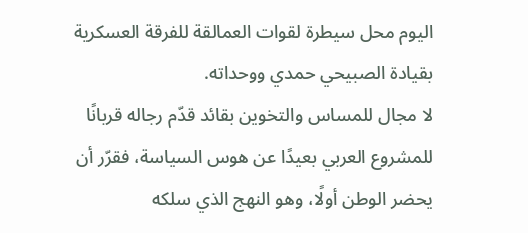اليوم محل سيطرة لقوات العمالقة للفرقة العسكرية بقيادة الصبيحي حمدي ووحداته.
لا مجال للمساس والتخوين بقائد قدّم رجاله قربانًا للمشروع العربي بعيدًا عن هوس السياسة، فقرّر أن يحضر الوطن أولًا، وهو النهج الذي سلكه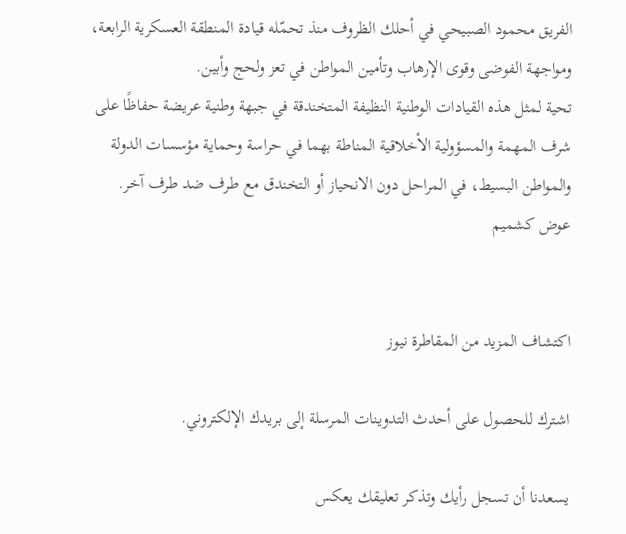الفريق محمود الصبيحي في أحلك الظروف منذ تحمّله قيادة المنطقة العسكرية الرابعة، ومواجهة الفوضى وقوى الإرهاب وتأمين المواطن في تعز ولحج وأبين.
تحية لمثل هذه القيادات الوطنية النظيفة المتخندقة في جبهة وطنية عريضة حفاظًا على شرف المهمة والمسؤولية الأخلاقية المناطة بهما في حراسة وحماية مؤسسات الدولة والمواطن البسيط، في المراحل دون الانحياز أو التخندق مع طرف ضد طرف آخر.
عوض كشميم


اكتشاف المزيد من المقاطرة نيوز

اشترك للحصول على أحدث التدوينات المرسلة إلى بريدك الإلكتروني.

يسعدنا أن تسجل رأيك وتذكر تعليقك يعكس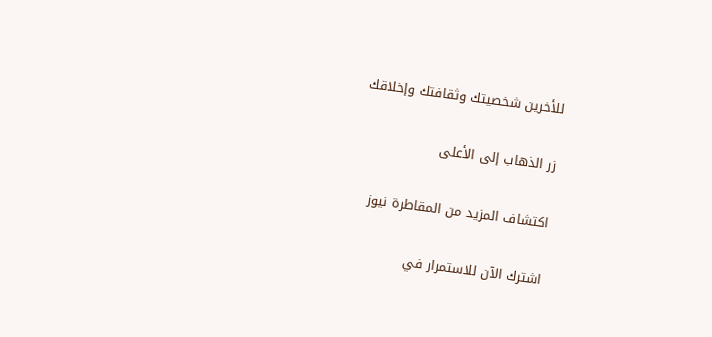للأخرين شخصيتك وثقافتك وإخلاقك

زر الذهاب إلى الأعلى

اكتشاف المزيد من المقاطرة نيوز

اشترك الآن للاستمرار في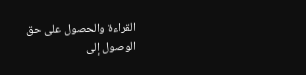القراءة والحصول على حق الوصول إلى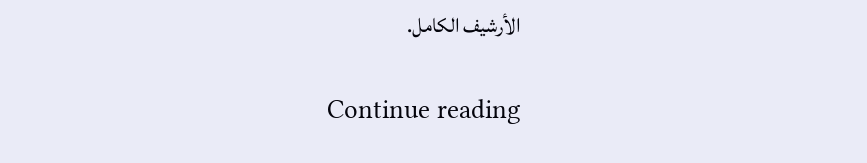الأرشيف الكامل.

Continue reading